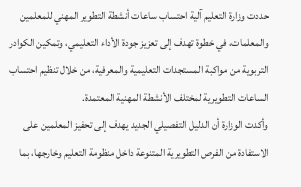حددت وزارة التعليم آلية احتساب ساعات أنشطة التطوير المهني للمعلمين والمعلمات، في خطوة تهدف إلى تعزيز جودة الأداء التعليمي، وتمكين الكوادر التربوية من مواكبة المستجدات التعليمية والمعرفية، من خلال تنظيم احتساب الساعات التطويرية لمختلف الأنشطة المهنية المعتمدة.
وأكدت الوزارة أن الدليل التفصيلي الجديد يهدف إلى تحفيز المعلمين على الاستفادة من الفرص التطويرية المتنوعة داخل منظومة التعليم وخارجها، بما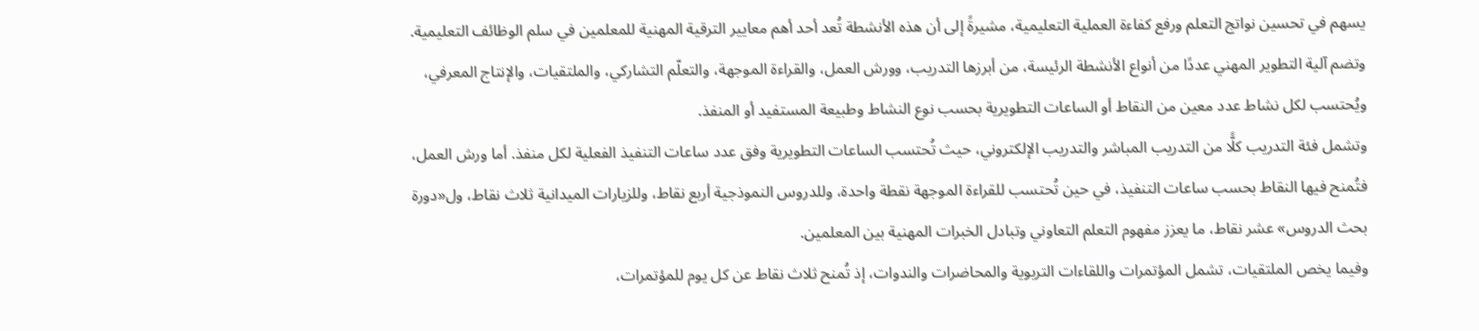يسهم في تحسين نواتج التعلم ورفع كفاءة العملية التعليمية، مشيرةً إلى أن هذه الأنشطة تُعد أحد أهم معايير الترقية المهنية للمعلمين في سلم الوظائف التعليمية.
وتضم آلية التطوير المهني عددًا من أنواع الأنشطة الرئيسة، من أبرزها التدريب، وورش العمل، والقراءة الموجهة، والتعلّم التشاركي، والملتقيات، والإنتاج المعرفي، ويُحتسب لكل نشاط عدد معين من النقاط أو الساعات التطويرية بحسب نوع النشاط وطبيعة المستفيد أو المنفذ.
وتشمل فئة التدريب كلًّا من التدريب المباشر والتدريب الإلكتروني، حيث تُحتسب الساعات التطويرية وفق عدد ساعات التنفيذ الفعلية لكل منفذ. أما ورش العمل، فتُمنح فيها النقاط بحسب ساعات التنفيذ، في حين تُحتسب للقراءة الموجهة نقطة واحدة، وللدروس النموذجية أربع نقاط، وللزيارات الميدانية ثلاث نقاط، ول«دورة بحث الدروس» عشر نقاط، ما يعزز مفهوم التعلم التعاوني وتبادل الخبرات المهنية بين المعلمين.
وفيما يخص الملتقيات، تشمل المؤتمرات واللقاءات التربوية والمحاضرات والندوات، إذ تُمنح ثلاث نقاط عن كل يوم للمؤتمرات،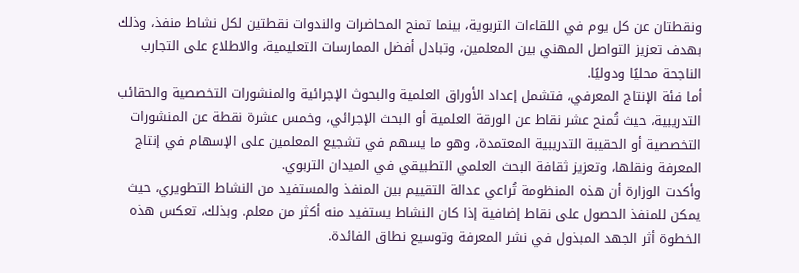ونقطتان عن كل يوم في اللقاءات التربوية، بينما تمنح المحاضرات والندوات نقطتين لكل نشاط منفذ، وذلك بهدف تعزيز التواصل المهني بين المعلمين، وتبادل أفضل الممارسات التعليمية، والاطلاع على التجارب الناجحة محليًا ودوليًا.
أما فئة الإنتاج المعرفي، فتشمل إعداد الأوراق العلمية والبحوث الإجرائية والمنشورات التخصصية والحقائب التدريبية، حيث تُمنح عشر نقاط عن الورقة العلمية أو البحث الإجرائي، وخمس عشرة نقطة عن المنشورات التخصصية أو الحقيبة التدريبية المعتمدة، وهو ما يسهم في تشجيع المعلمين على الإسهام في إنتاج المعرفة ونقلها، وتعزيز ثقافة البحث العلمي التطبيقي في الميدان التربوي.
وأكدت الوزارة أن هذه المنظومة تُراعي عدالة التقييم بين المنفذ والمستفيد من النشاط التطويري، حيث يمكن للمنفذ الحصول على نقاط إضافية إذا كان النشاط يستفيد منه أكثر من معلم. وبذلك، تعكس هذه الخطوة أثر الجهد المبذول في نشر المعرفة وتوسيع نطاق الفائدة.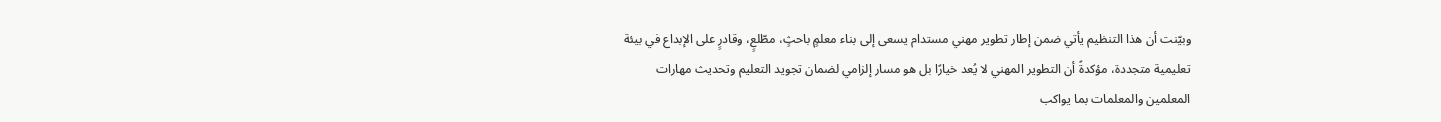وبيّنت أن هذا التنظيم يأتي ضمن إطار تطوير مهني مستدام يسعى إلى بناء معلمٍ باحثٍ، مطّلعٍ، وقادرٍ على الإبداع في بيئة تعليمية متجددة، مؤكدةً أن التطوير المهني لا يُعد خيارًا بل هو مسار إلزامي لضمان تجويد التعليم وتحديث مهارات المعلمين والمعلمات بما يواكب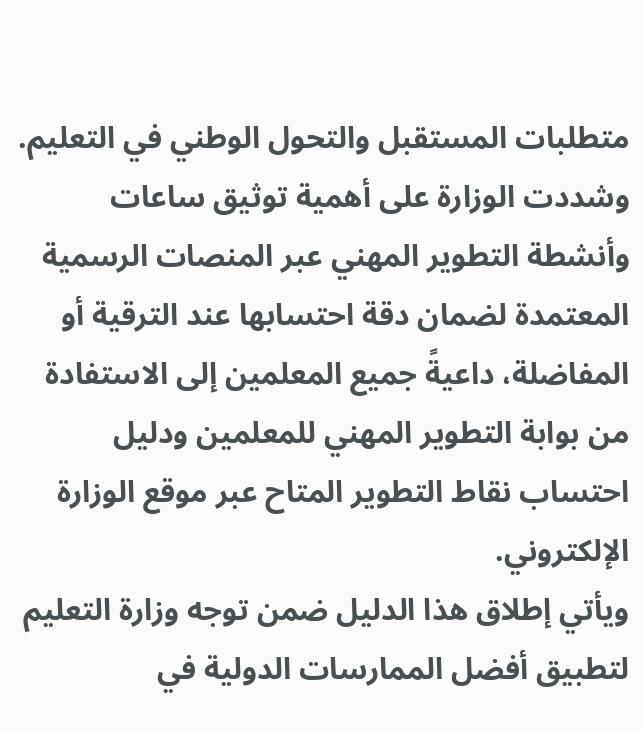متطلبات المستقبل والتحول الوطني في التعليم.
وشددت الوزارة على أهمية توثيق ساعات وأنشطة التطوير المهني عبر المنصات الرسمية المعتمدة لضمان دقة احتسابها عند الترقية أو المفاضلة، داعيةً جميع المعلمين إلى الاستفادة من بوابة التطوير المهني للمعلمين ودليل احتساب نقاط التطوير المتاح عبر موقع الوزارة الإلكتروني.
ويأتي إطلاق هذا الدليل ضمن توجه وزارة التعليم لتطبيق أفضل الممارسات الدولية في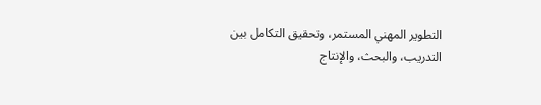التطوير المهني المستمر، وتحقيق التكامل بين التدريب، والبحث، والإنتاج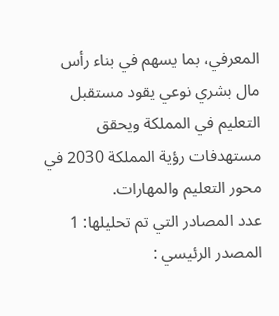المعرفي، بما يسهم في بناء رأس مال بشري نوعي يقود مستقبل التعليم في المملكة ويحقق مستهدفات رؤية المملكة 2030 في محور التعليم والمهارات.
عدد المصادر التي تم تحليلها: 1
المصدر الرئيسي :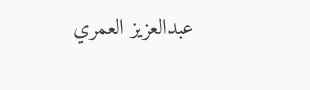عبدالعزيز العمري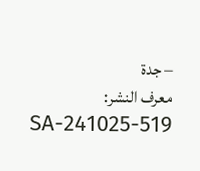– جدة
معرف النشر: SA-241025-519